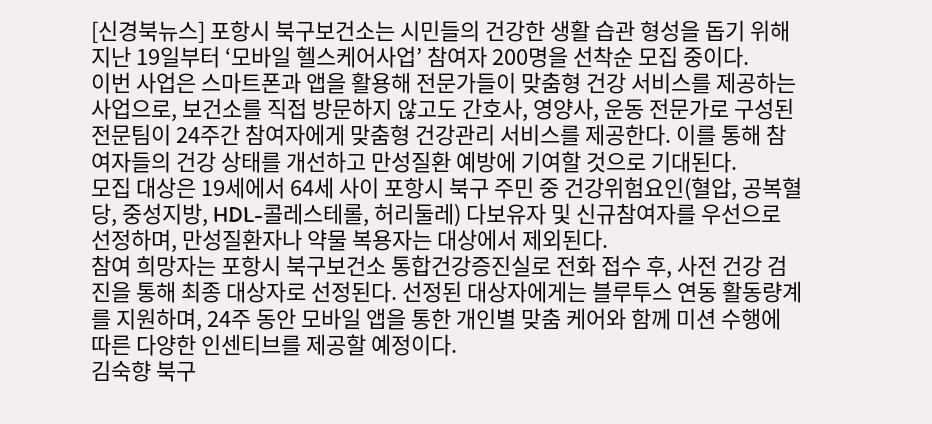[신경북뉴스] 포항시 북구보건소는 시민들의 건강한 생활 습관 형성을 돕기 위해 지난 19일부터 ‘모바일 헬스케어사업’ 참여자 200명을 선착순 모집 중이다.
이번 사업은 스마트폰과 앱을 활용해 전문가들이 맞춤형 건강 서비스를 제공하는 사업으로, 보건소를 직접 방문하지 않고도 간호사, 영양사, 운동 전문가로 구성된 전문팀이 24주간 참여자에게 맞춤형 건강관리 서비스를 제공한다. 이를 통해 참여자들의 건강 상태를 개선하고 만성질환 예방에 기여할 것으로 기대된다.
모집 대상은 19세에서 64세 사이 포항시 북구 주민 중 건강위험요인(혈압, 공복혈당, 중성지방, HDL-콜레스테롤, 허리둘레) 다보유자 및 신규참여자를 우선으로 선정하며, 만성질환자나 약물 복용자는 대상에서 제외된다.
참여 희망자는 포항시 북구보건소 통합건강증진실로 전화 접수 후, 사전 건강 검진을 통해 최종 대상자로 선정된다. 선정된 대상자에게는 블루투스 연동 활동량계를 지원하며, 24주 동안 모바일 앱을 통한 개인별 맞춤 케어와 함께 미션 수행에 따른 다양한 인센티브를 제공할 예정이다.
김숙향 북구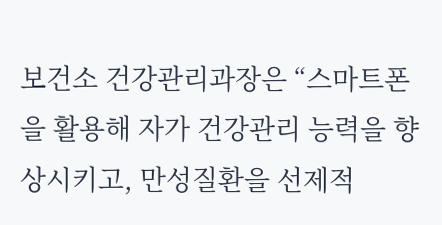보건소 건강관리과장은 “스마트폰을 활용해 자가 건강관리 능력을 향상시키고, 만성질환을 선제적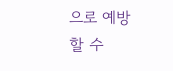으로 예방할 수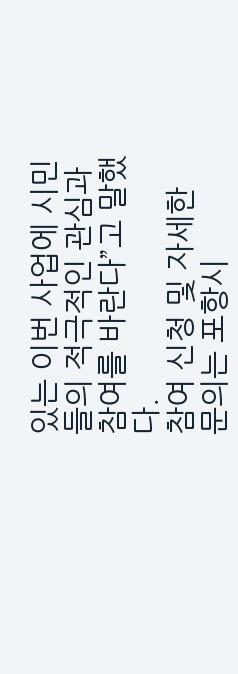있는 이번 사업에 시민들의 적극적인 관심과 참여를 바란다”고 말했다.
참여 신청 및 자세한 문의는 포항시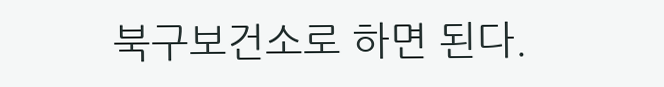북구보건소로 하면 된다.